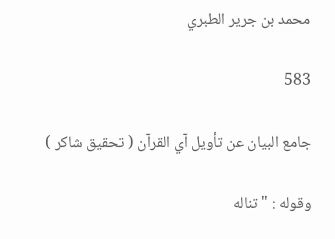محمد بن جرير الطبري

583

جامع البيان عن تأويل آي القرآن ( تحقيق شاكر )

وقوله : " تناله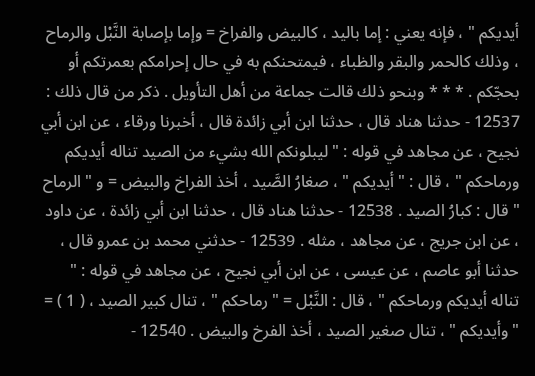أيديكم " ، فإنه يعني : إما باليد ، كالبيض والفراخ = وإما بإصابة النَّبْل والرماح ، وذلك كالحمر والبقر والظباء ، فيمتحنكم به في حال إحرامكم بعمرتكم أو بحجّكم . * * * وبنحو ذلك قالت جماعة من أهل التأويل . ذكر من قال ذلك : 12537 - حدثنا هناد قال ، حدثنا ابن أبي زائدة قال ، أخبرنا ورقاء ، عن ابن أبي نجيح ، عن مجاهد في قوله : " ليبلونكم الله بشيء من الصيد تناله أيديكم ورماحكم " ، قال : " أيديكم " ، صغارُ الصَّيد ، أخذ الفراخ والبيض = و " الرماح " قال : كبارُ الصيد . 12538 - حدثنا هناد قال ، حدثنا ابن أبي زائدة ، عن داود ، عن ابن جريج ، عن مجاهد ، مثله . 12539 - حدثني محمد بن عمرو قال ، حدثنا أبو عاصم ، عن عيسى ، عن ابن أبي نجيح ، عن مجاهد في قوله : " تناله أيديكم ورماحكم " ، قال : النَّبْل = " رماحكم " ، تنال كبير الصيد ، ( 1 ) = " وأيديكم " ، تنال صغير الصيد ، أخذ الفرخ والبيض . 12540 -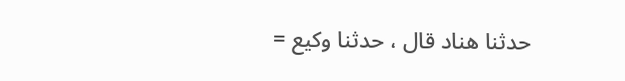حدثنا هناد قال ، حدثنا وكيع =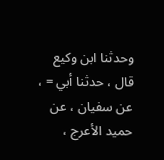وحدثنا ابن وكيع قال ، حدثنا أبي = ، عن سفيان ، عن حميد الأعرج ،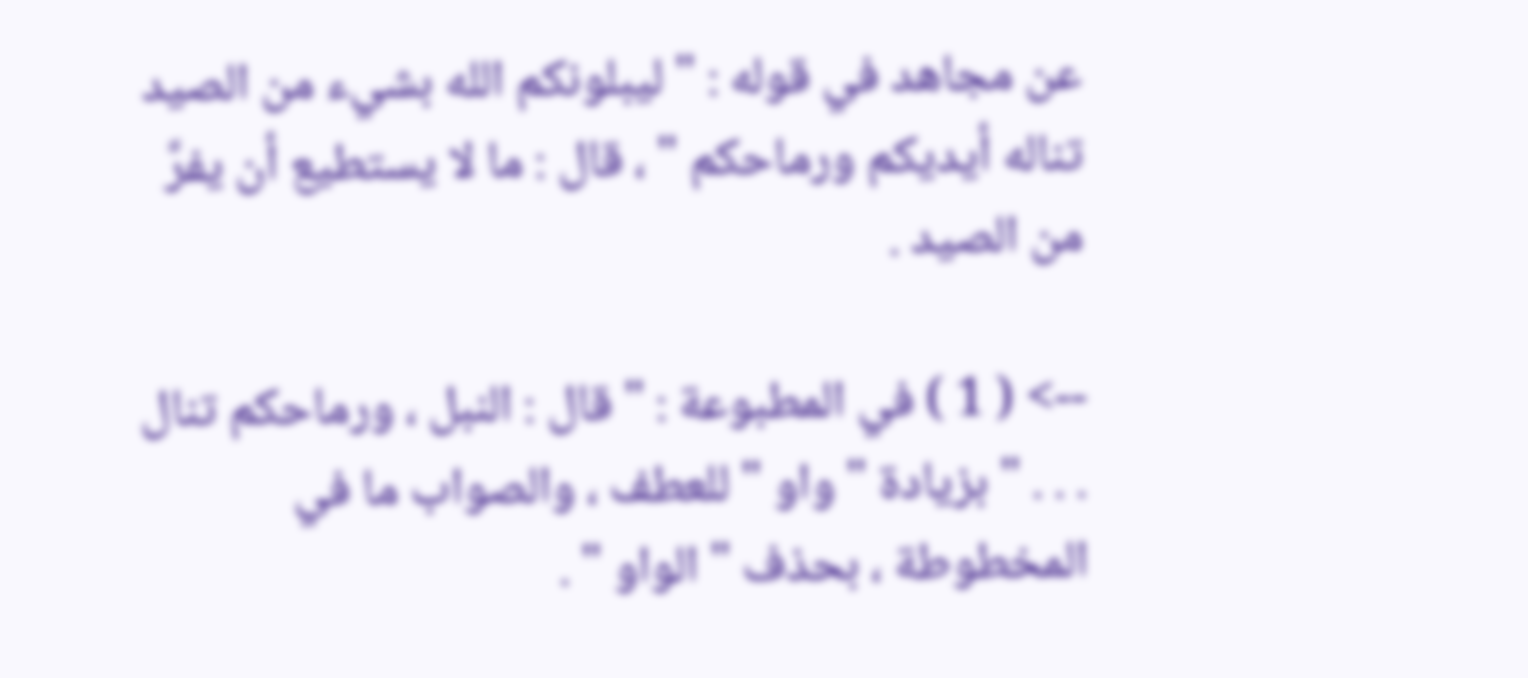عن مجاهد في قوله : " ليبلونكم الله بشيء من الصيد تناله أيديكم ورماحكم " ، قال : ما لا يستطيع أن يفرَّ من الصيد .

--> ( 1 ) في المطبوعة : " قال : النبل ، ورماحكم تنال . . . " بزيادة " واو " للعطف ، والصواب ما في المخطوطة ، بحذف " الواو " .